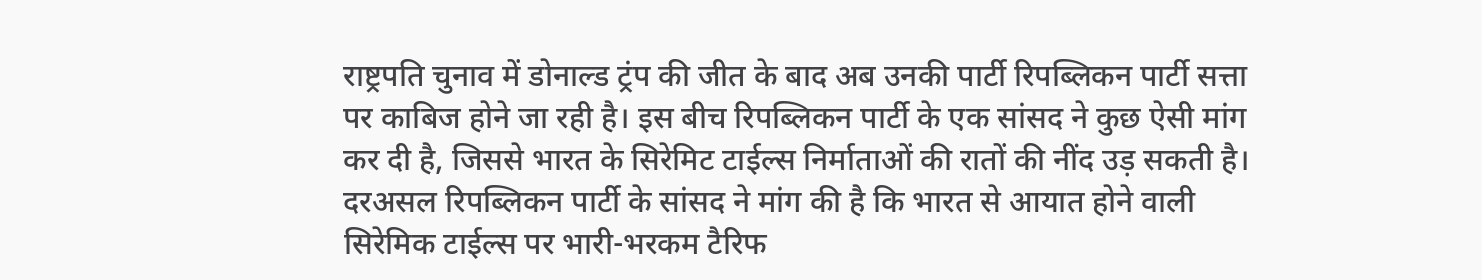राष्ट्रपति चुनाव में डोनाल्ड ट्रंप की जीत के बाद अब उनकी पार्टी रिपब्लिकन पार्टी सत्ता पर काबिज होने जा रही है। इस बीच रिपब्लिकन पार्टी के एक सांसद ने कुछ ऐसी मांग कर दी है, जिससे भारत के सिरेमिट टाईल्स निर्माताओं की रातों की नींद उड़ सकती है। दरअसल रिपब्लिकन पार्टी के सांसद ने मांग की है कि भारत से आयात होने वाली सिरेमिक टाईल्स पर भारी-भरकम टैरिफ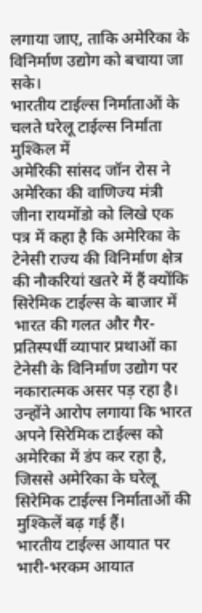लगाया जाए, ताकि अमेरिका के विनिर्माण उद्योग को बचाया जा सके।
भारतीय टाईल्स निर्माताओं के चलते घरेलू टाईल्स निर्माता मुश्किल में
अमेरिकी सांसद जॉन रोस ने अमेरिका की वाणिज्य मंत्री जीना रायमोंडो को लिखे एक पत्र में कहा है कि अमेरिका के टेनेसी राज्य की विनिर्माण क्षेत्र की नौकरियां खतरे में हैं क्योंकि सिरेमिक टाईल्स के बाजार में भारत की गलत और गैर-प्रतिस्पर्धी व्यापार प्रथाओं का टेनेसी के विनिर्माण उद्योग पर नकारात्मक असर पड़ रहा है। उन्होंने आरोप लगाया कि भारत अपने सिरेमिक टाईल्स को अमेरिका में डंप कर रहा है, जिससे अमेरिका के घरेलू सिरेमिक टाईल्स निर्माताओं की मुश्किलें बढ़ गई हैं।
भारतीय टाईल्स आयात पर भारी-भरकम आयात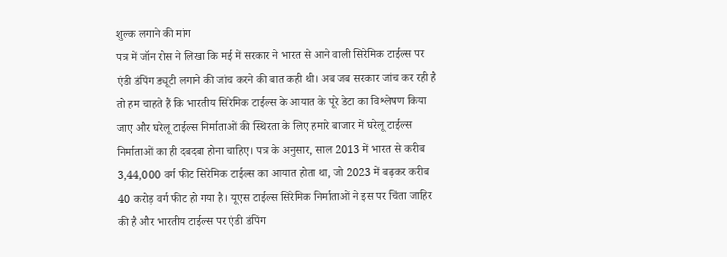शुल्क लगाने की मांग
पत्र में जॉन रोस ने लिखा कि मई में सरकार ने भारत से आने वाली सिरेमिक टाईल्स पर एंडी डंपिंग ड्यूटी लगाने की जांच करने की बात कही थी। अब जब सरकार जांच कर रही है तो हम चाहते हैं कि भारतीय सिरेमिक टाईल्स के आयात के पूरे डेटा का विश्लेषण किया जाए और घरेलू टाईल्स निर्माताओं की स्थिरता के लिए हमारे बाजार में घरेलू टाईल्स निर्माताओं का ही दबदबा होना चाहिए। पत्र के अनुसार, साल 2013 में भारत से करीब 3,44,000 वर्ग फीट सिरेमिक टाईल्स का आयात होता था, जो 2023 में बढ़कर करीब 40 करोड़ वर्ग फीट हो गया है। यूएस टाईल्स सिरेमिक निर्माताओं ने इस पर चिंता जाहिर की है और भारतीय टाईल्स पर एंडी डंपिंग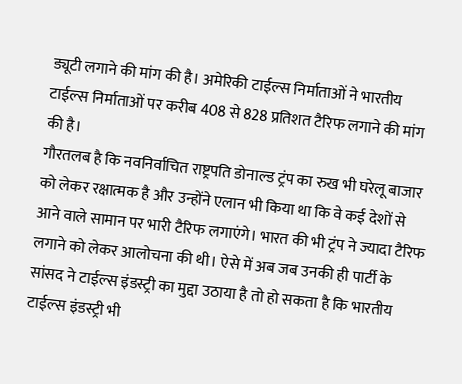ड्यूटी लगाने की मांग की है। अमेरिकी टाईल्स निर्माताओं ने भारतीय टाईल्स निर्माताओं पर करीब 408 से 828 प्रतिशत टैरिफ लगाने की मांग की है।
गौरतलब है कि नवनिर्वाचित राष्ट्रपति डोनाल्ड ट्रंप का रुख भी घरेलू बाजार को लेकर रक्षात्मक है और उन्होंने एलान भी किया था कि वे कई देशों से आने वाले सामान पर भारी टैरिफ लगाएंगे। भारत की भी ट्रंप ने ज्यादा टैरिफ लगाने को लेकर आलोचना की थी। ऐसे में अब जब उनकी ही पार्टी के सांसद ने टाईल्स इंडस्ट्री का मुद्दा उठाया है तो हो सकता है कि भारतीय टाईल्स इंडस्ट्री भी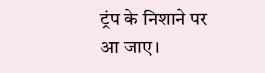ट्रंप के निशाने पर आ जाए।